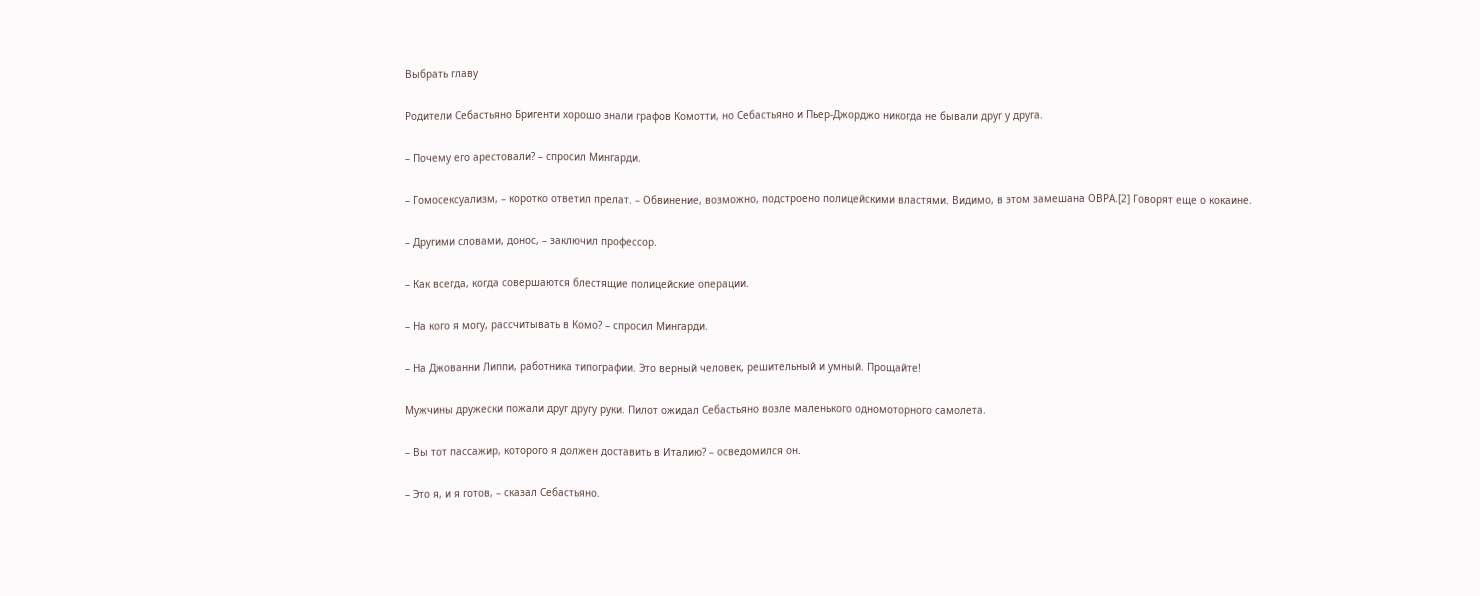Выбрать главу

Родители Себастьяно Бригенти хорошо знали графов Комотти, но Себастьяно и Пьер-Джорджо никогда не бывали друг у друга.

– Почему его арестовали? – спросил Мингарди.

– Гомосексуализм, – коротко ответил прелат. – Обвинение, возможно, подстроено полицейскими властями. Видимо, в этом замешана ОВРА.[2] Говорят еще о кокаине.

– Другими словами, донос, – заключил профессор.

– Как всегда, когда совершаются блестящие полицейские операции.

– На кого я могу, рассчитывать в Комо? – спросил Мингарди.

– На Джованни Липпи, работника типографии. Это верный человек, решительный и умный. Прощайте!

Мужчины дружески пожали друг другу руки. Пилот ожидал Себастьяно возле маленького одномоторного самолета.

– Вы тот пассажир, которого я должен доставить в Италию? – осведомился он.

– Это я, и я готов, – сказал Себастьяно.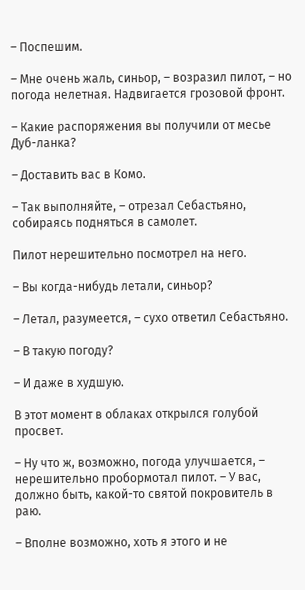– Поспешим.

– Мне очень жаль, синьор, – возразил пилот, – но погода нелетная. Надвигается грозовой фронт.

– Какие распоряжения вы получили от месье Дуб-ланка?

– Доставить вас в Комо.

– Так выполняйте, – отрезал Себастьяно, собираясь подняться в самолет.

Пилот нерешительно посмотрел на него.

– Вы когда-нибудь летали, синьор?

– Летал, разумеется, – сухо ответил Себастьяно.

– В такую погоду?

– И даже в худшую.

В этот момент в облаках открылся голубой просвет.

– Ну что ж, возможно, погода улучшается, – нерешительно пробормотал пилот. – У вас, должно быть, какой-то святой покровитель в раю.

– Вполне возможно, хоть я этого и не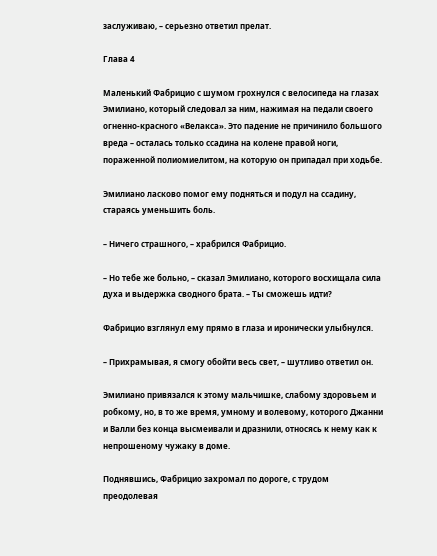заслуживаю, – серьезно ответил прелат.

Глава 4

Маленький Фабрицио с шумом грохнулся с велосипеда на глазах Эмилиано, который следовал за ним, нажимая на педали своего огненно-красного «Велакса». Это падение не причинило большого вреда – осталась только ссадина на колене правой ноги, пораженной полиомиелитом, на которую он припадал при ходьбе.

Эмилиано ласково помог ему подняться и подул на ссадину, стараясь уменьшить боль.

– Ничего страшного, – храбрился Фабрицио.

– Но тебе же больно, – сказал Эмилиано, которого восхищала сила духа и выдержка сводного брата. – Ты сможешь идти?

Фабрицио взглянул ему прямо в глаза и иронически улыбнулся.

– Прихрамывая, я смогу обойти весь свет, – шутливо ответил он.

Эмилиано привязался к этому мальчишке, слабому здоровьем и робкому, но, в то же время, умному и волевому, которого Джанни и Валли без конца высмеивали и дразнили, относясь к нему как к непрошеному чужаку в доме.

Поднявшись, Фабрицио захромал по дороге, с трудом преодолевая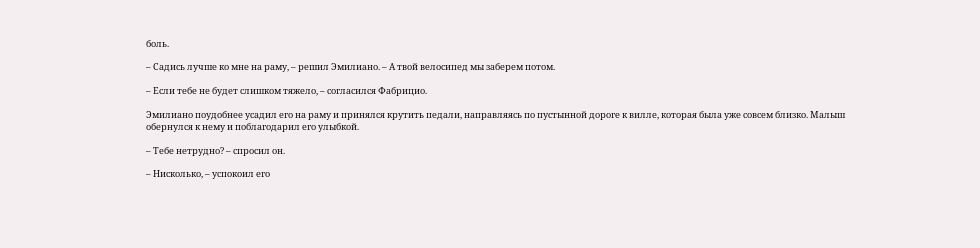боль.

– Садись лучше ко мне на раму, – решил Эмилиано. – А твой велосипед мы заберем потом.

– Если тебе не будет слишком тяжело, – согласился Фабрицио.

Эмилиано поудобнее усадил его на раму и принялся крутить педали, направляясь по пустынной дороге к вилле, которая была уже совсем близко. Малыш обернулся к нему и поблагодарил его улыбкой.

– Тебе нетрудно? – спросил он.

– Нисколько, – успокоил его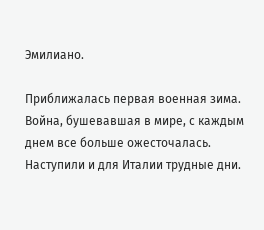Эмилиано.

Приближалась первая военная зима. Война, бушевавшая в мире, с каждым днем все больше ожесточалась. Наступили и для Италии трудные дни.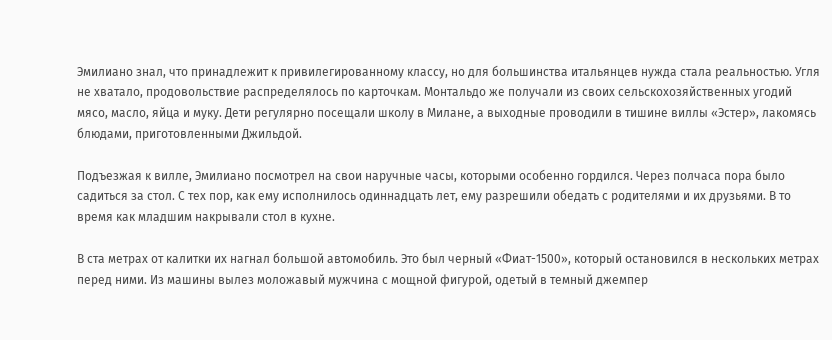Эмилиано знал, что принадлежит к привилегированному классу, но для большинства итальянцев нужда стала реальностью. Угля не хватало, продовольствие распределялось по карточкам. Монтальдо же получали из своих сельскохозяйственных угодий мясо, масло, яйца и муку. Дети регулярно посещали школу в Милане, а выходные проводили в тишине виллы «Эстер», лакомясь блюдами, приготовленными Джильдой.

Подъезжая к вилле, Эмилиано посмотрел на свои наручные часы, которыми особенно гордился. Через полчаса пора было садиться за стол. С тех пор, как ему исполнилось одиннадцать лет, ему разрешили обедать с родителями и их друзьями. В то время как младшим накрывали стол в кухне.

В ста метрах от калитки их нагнал большой автомобиль. Это был черный «Фиат-1500», который остановился в нескольких метрах перед ними. Из машины вылез моложавый мужчина с мощной фигурой, одетый в темный джемпер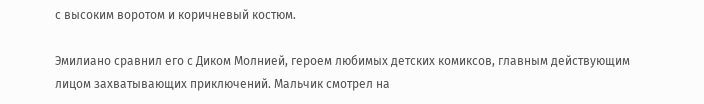с высоким воротом и коричневый костюм.

Эмилиано сравнил его с Диком Молнией, героем любимых детских комиксов, главным действующим лицом захватывающих приключений. Мальчик смотрел на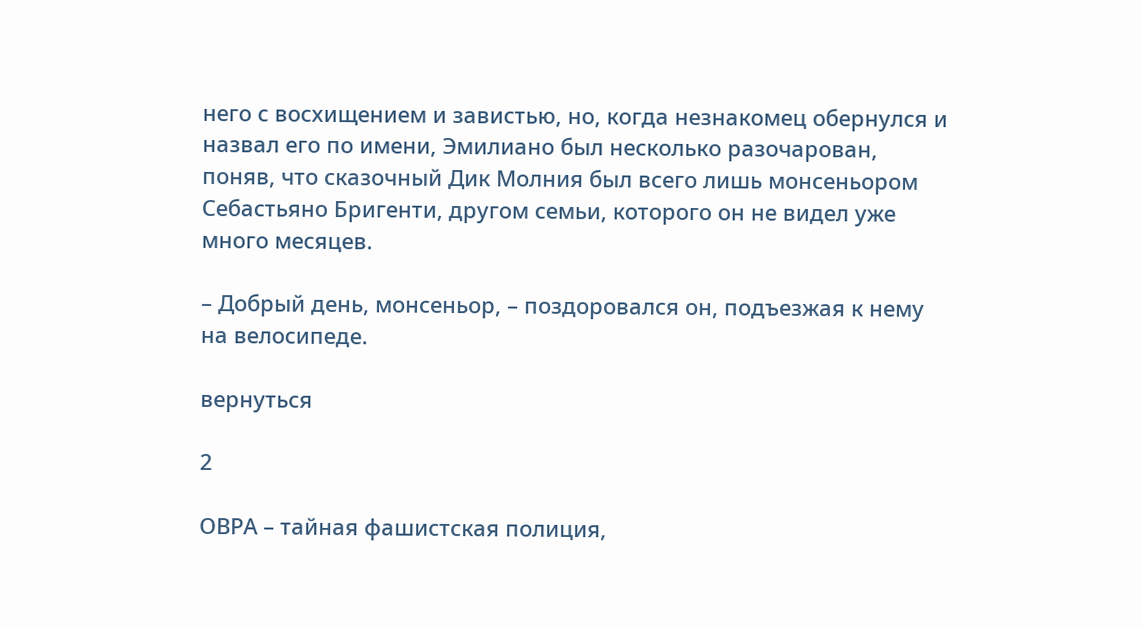него с восхищением и завистью, но, когда незнакомец обернулся и назвал его по имени, Эмилиано был несколько разочарован, поняв, что сказочный Дик Молния был всего лишь монсеньором Себастьяно Бригенти, другом семьи, которого он не видел уже много месяцев.

– Добрый день, монсеньор, – поздоровался он, подъезжая к нему на велосипеде.

вернуться

2

ОВРА – тайная фашистская полиция,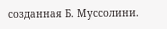созданная Б. Муссолини.